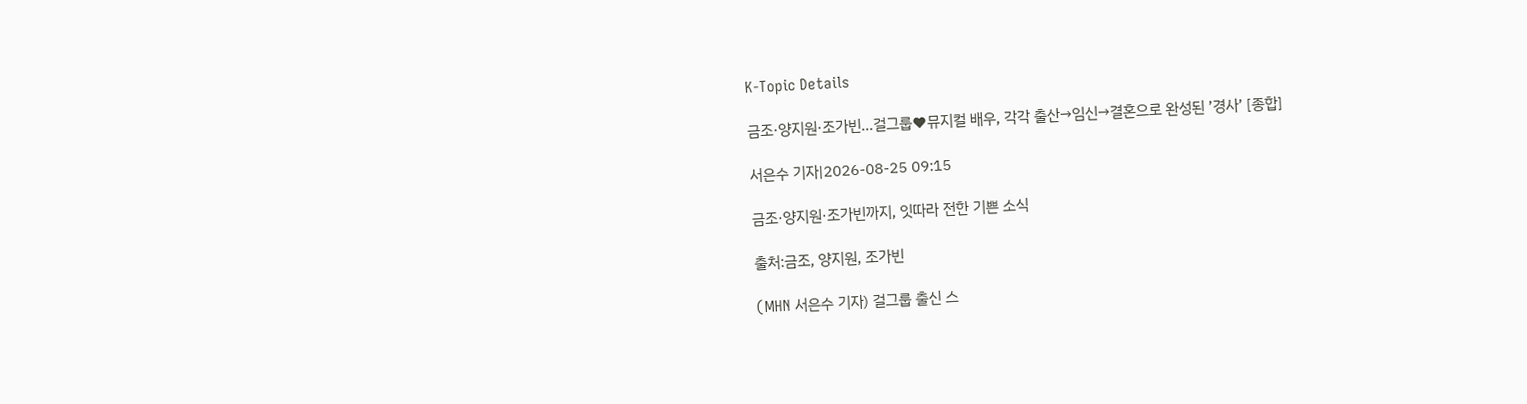K-Topic Details

금조·양지원·조가빈…걸그룹♥뮤지컬 배우, 각각 출산→임신→결혼으로 완성된 ’경사’ [종합]

서은수 기자|2026-08-25 09:15

금조·양지원·조가빈까지, 잇따라 전한 기쁜 소식

출처:금조, 양지원, 조가빈

(MHN 서은수 기자) 걸그룹 출신 스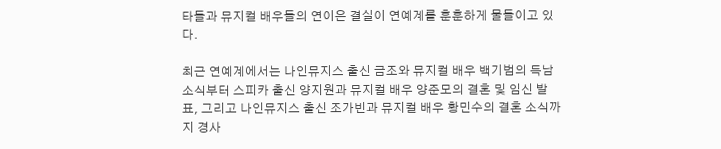타들과 뮤지컬 배우들의 연이은 결실이 연예계를 훈훈하게 물들이고 있다.

최근 연예계에서는 나인뮤지스 출신 금조와 뮤지컬 배우 백기범의 득남 소식부터 스피카 출신 양지원과 뮤지컬 배우 양준모의 결혼 및 임신 발표, 그리고 나인뮤지스 출신 조가빈과 뮤지컬 배우 황민수의 결혼 소식까지 경사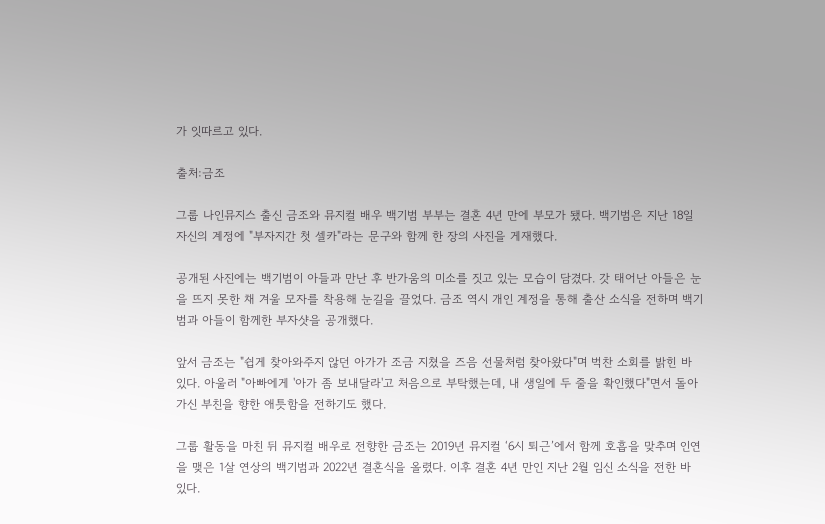가 잇따르고 있다.

출처:금조

그룹 나인뮤지스 출신 금조와 뮤지컬 배우 백기범 부부는 결혼 4년 만에 부모가 됐다. 백기범은 지난 18일 자신의 계정에 "부자지간 첫 셀카"라는 문구와 함께 한 장의 사진을 게재했다.

공개된 사진에는 백기범이 아들과 만난 후 반가움의 미소를 짓고 있는 모습이 담겼다. 갓 태어난 아들은 눈을 뜨지 못한 채 겨울 모자를 착용해 눈길을 끌었다. 금조 역시 개인 계정을 통해 출산 소식을 전하며 백기범과 아들이 함께한 부자샷을 공개했다.

앞서 금조는 "쉽게 찾아와주지 않던 아가가 조금 지쳤을 즈음 선물처럼 찾아왔다"며 벅찬 소회를 밝힌 바 있다. 아울러 "아빠에게 '아가 좀 보내달라'고 처음으로 부탁했는데, 내 생일에 두 줄을 확인했다"면서 돌아가신 부친을 향한 애틋함을 전하기도 했다.

그룹 활동을 마친 뒤 뮤지컬 배우로 전향한 금조는 2019년 뮤지컬 ‘6시 퇴근’에서 함께 호흡을 맞추며 인연을 맺은 1살 연상의 백기범과 2022년 결혼식을 올렸다. 이후 결혼 4년 만인 지난 2월 임신 소식을 전한 바 있다.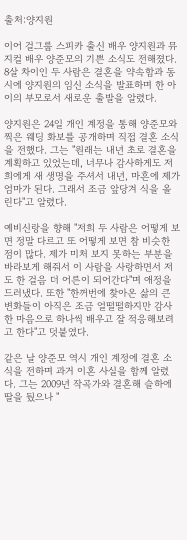출처:양지원

이어 걸그룹 스피카 출신 배우 양지원과 뮤지컬 배우 양준모의 기쁜 소식도 전해졌다. 8살 차이인 두 사람은 결혼을 약속함과 동시에 양지원의 임신 소식을 발표하며 한 아이의 부모로서 새로운 출발을 알렸다.

양지원은 24일 개인 계정을 통해 양준모와 찍은 웨딩 화보를 공개하며 직접 결혼 소식을 전했다. 그는 "원래는 내년 초로 결혼을 계획하고 있었는데, 너무나 감사하게도 저희에게 새 생명을 주셔서 내년, 마흔에 제가 엄마가 된다. 그래서 조금 앞당겨 식을 올린다"고 알렸다.

예비신랑을 향해 "저희 두 사람은 어떻게 보면 정말 다르고 또 어떻게 보면 참 비슷한 점이 많다. 제가 미처 보지 못하는 부분을 바라보게 해줘서 이 사람을 사랑하면서 저도 한 걸음 더 어른이 되어간다"며 애정을 드러냈다. 또한 "한꺼번에 찾아온 삶의 큰 변화들이 아직은 조금 얼떨떨하지만 감사한 마음으로 하나씩 배우고 잘 적응해보려고 한다"고 덧붙였다.

같은 날 양준모 역시 개인 계정에 결혼 소식을 전하며 과거 이혼 사실을 함께 알렸다. 그는 2009년 작곡가와 결혼해 슬하에 딸을 뒀으나 "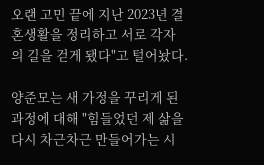오랜 고민 끝에 지난 2023년 결혼생활을 정리하고 서로 각자의 길을 걷게 됐다"고 털어놨다.

양준모는 새 가정을 꾸리게 된 과정에 대해 "힘들었던 제 삶을 다시 차근차근 만들어가는 시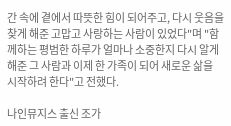간 속에 곁에서 따뜻한 힘이 되어주고, 다시 웃음을 찾게 해준 고맙고 사랑하는 사람이 있었다"며 "함께하는 평범한 하루가 얼마나 소중한지 다시 알게 해준 그 사람과 이제 한 가족이 되어 새로운 삶을 시작하려 한다"고 전했다.

나인뮤지스 출신 조가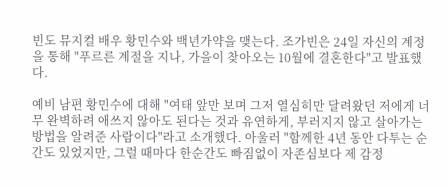빈도 뮤지컬 배우 황민수와 백년가약을 맺는다. 조가빈은 24일 자신의 계정을 통해 "푸르른 계절을 지나, 가을이 찾아오는 10월에 결혼한다"고 발표했다.

예비 남편 황민수에 대해 "여태 앞만 보며 그저 열심히만 달려왔던 저에게 너무 완벽하려 애쓰지 않아도 된다는 것과 유연하게, 부러지지 않고 살아가는 방법을 알려준 사람이다"라고 소개했다. 아울러 "함께한 4년 동안 다투는 순간도 있었지만, 그럴 때마다 한순간도 빠짐없이 자존심보다 제 감정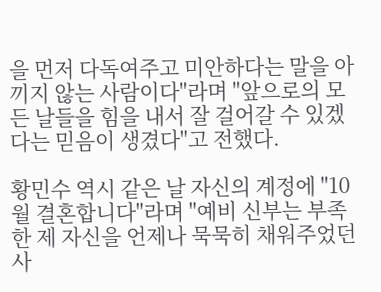을 먼저 다독여주고 미안하다는 말을 아끼지 않는 사람이다"라며 "앞으로의 모든 날들을 힘을 내서 잘 걸어갈 수 있겠다는 믿음이 생겼다"고 전했다.

황민수 역시 같은 날 자신의 계정에 "10월 결혼합니다"라며 "예비 신부는 부족한 제 자신을 언제나 묵묵히 채워주었던 사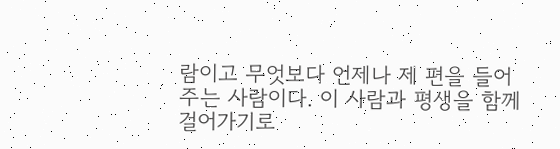람이고 무엇보다 언제나 제 편을 들어주는 사람이다. 이 사람과 평생을 함께 걸어가기로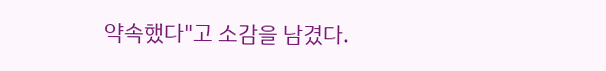약속했다"고 소감을 남겼다.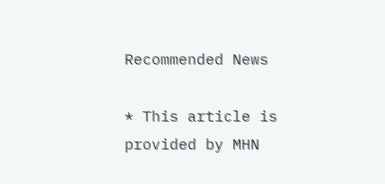Recommended News

* This article is provided by MHN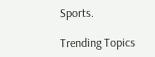Sports.

Trending Topics